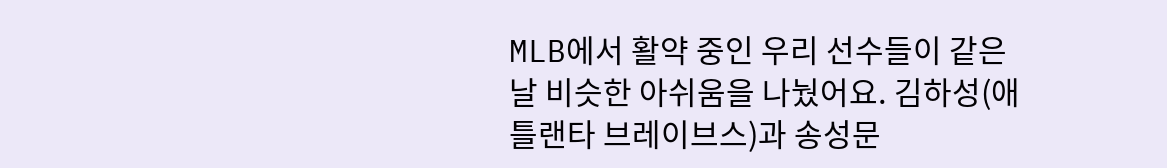MLB에서 활약 중인 우리 선수들이 같은 날 비슷한 아쉬움을 나눴어요. 김하성(애틀랜타 브레이브스)과 송성문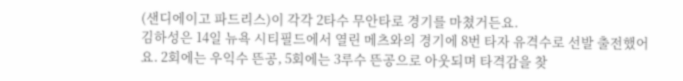(샌디에이고 파드리스)이 각각 2타수 무안타로 경기를 마쳤거든요.
김하성은 14일 뉴욕 시티필드에서 열린 메츠와의 경기에 8번 타자 유격수로 선발 출전했어요. 2회에는 우익수 뜬공, 5회에는 3루수 뜬공으로 아웃되며 타격감을 찾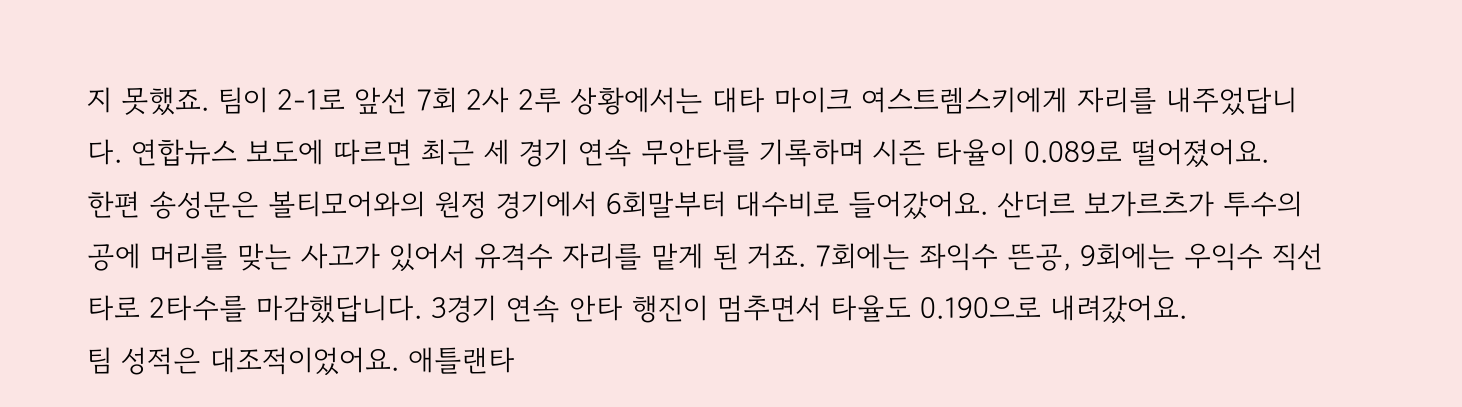지 못했죠. 팀이 2-1로 앞선 7회 2사 2루 상황에서는 대타 마이크 여스트렘스키에게 자리를 내주었답니다. 연합뉴스 보도에 따르면 최근 세 경기 연속 무안타를 기록하며 시즌 타율이 0.089로 떨어졌어요.
한편 송성문은 볼티모어와의 원정 경기에서 6회말부터 대수비로 들어갔어요. 산더르 보가르츠가 투수의 공에 머리를 맞는 사고가 있어서 유격수 자리를 맡게 된 거죠. 7회에는 좌익수 뜬공, 9회에는 우익수 직선타로 2타수를 마감했답니다. 3경기 연속 안타 행진이 멈추면서 타율도 0.190으로 내려갔어요.
팀 성적은 대조적이었어요. 애틀랜타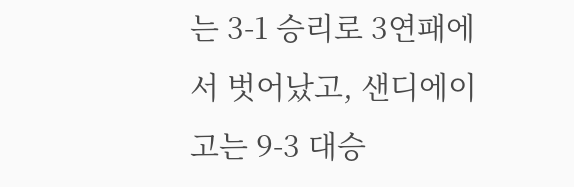는 3-1 승리로 3연패에서 벗어났고, 샌디에이고는 9-3 대승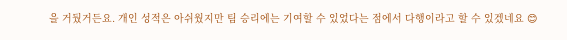을 거뒀거든요. 개인 성적은 아쉬웠지만 팀 승리에는 기여할 수 있었다는 점에서 다행이라고 할 수 있겠네요 😊